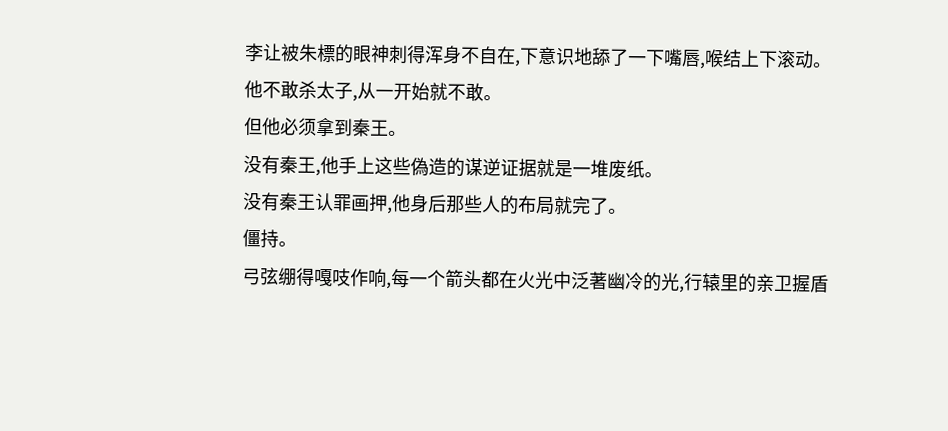李让被朱標的眼神刺得浑身不自在,下意识地舔了一下嘴唇,喉结上下滚动。
他不敢杀太子,从一开始就不敢。
但他必须拿到秦王。
没有秦王,他手上这些偽造的谋逆证据就是一堆废纸。
没有秦王认罪画押,他身后那些人的布局就完了。
僵持。
弓弦绷得嘎吱作响,每一个箭头都在火光中泛著幽冷的光,行辕里的亲卫握盾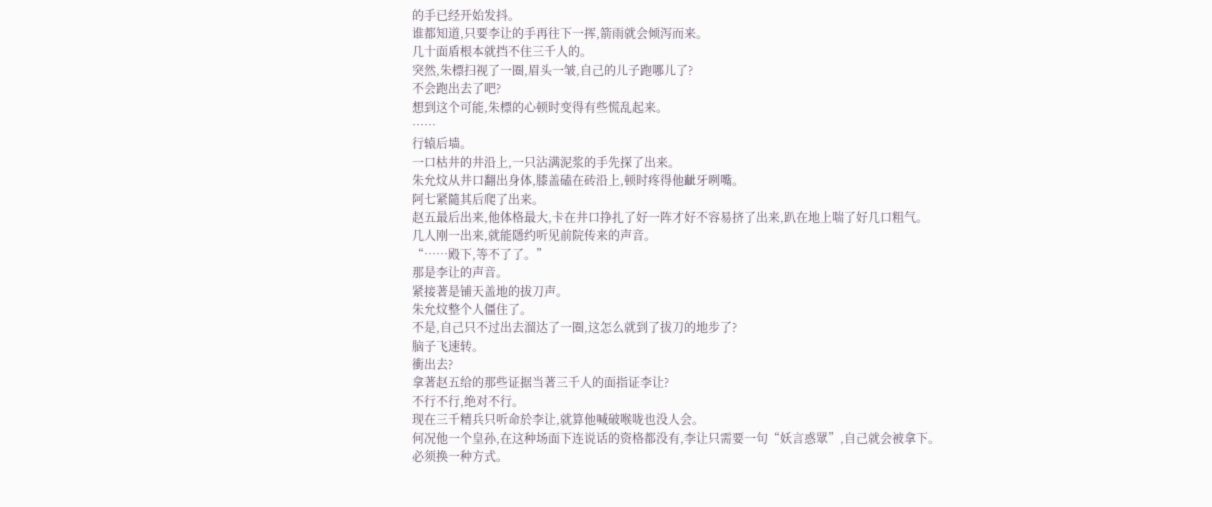的手已经开始发抖。
谁都知道,只要李让的手再往下一挥,箭雨就会倾泻而来。
几十面盾根本就挡不住三千人的。
突然,朱標扫视了一圈,眉头一皱,自己的儿子跑哪儿了?
不会跑出去了吧?
想到这个可能,朱標的心顿时变得有些慌乱起来。
……
行辕后墙。
一口枯井的井沿上,一只沾满泥浆的手先探了出来。
朱允炆从井口翻出身体,膝盖磕在砖沿上,顿时疼得他齜牙咧嘴。
阿七紧隨其后爬了出来。
赵五最后出来,他体格最大,卡在井口挣扎了好一阵才好不容易挤了出来,趴在地上喘了好几口粗气。
几人刚一出来,就能隱约听见前院传来的声音。
“……殿下,等不了了。”
那是李让的声音。
紧接著是铺天盖地的拔刀声。
朱允炆整个人僵住了。
不是,自己只不过出去溜达了一圈,这怎么就到了拔刀的地步了?
脑子飞速转。
衝出去?
拿著赵五给的那些证据当著三千人的面指证李让?
不行不行,绝对不行。
现在三千精兵只听命於李让,就算他喊破喉咙也没人会。
何况他一个皇孙,在这种场面下连说话的资格都没有,李让只需要一句“妖言惑眾”,自己就会被拿下。
必须换一种方式。